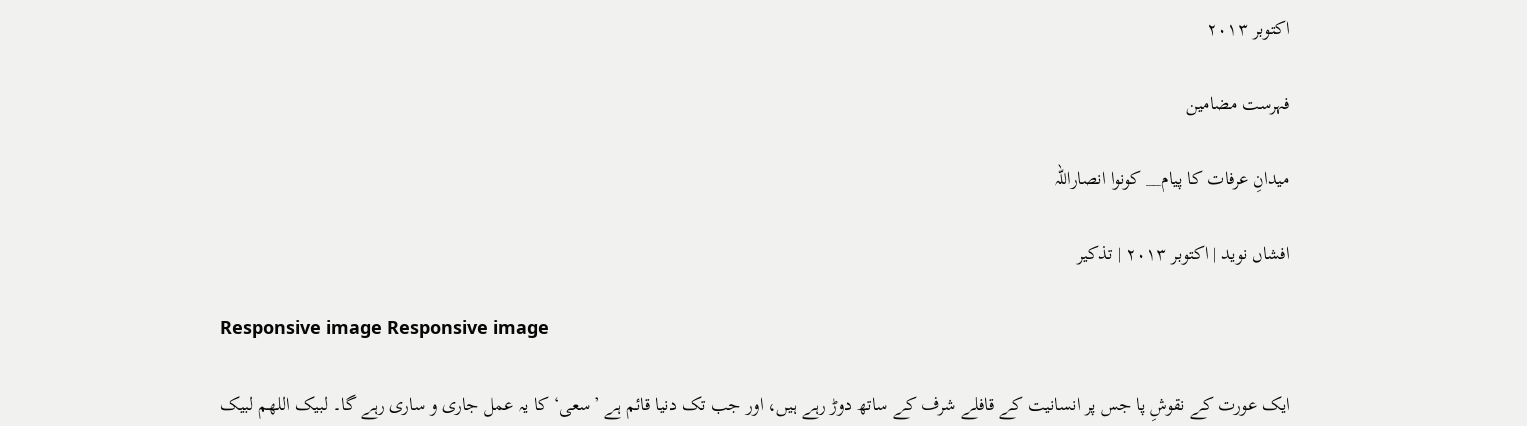اکتوبر ۲۰۱۳

فہرست مضامین

میدانِ عرفات کا پیام__ کونوا انصاراللہ

افشاں نوید | اکتوبر ۲۰۱۳ | تذکیر

Responsive image Responsive image

ایک عورت کے نقوشِ پا جس پر انسانیت کے قافلے شرف کے ساتھ دوڑ رہے ہیں، اور جب تک دنیا قائم ہے ’سعی‘کا یہ عمل جاری و ساری رہے گا۔ لبیک اللھم لبیک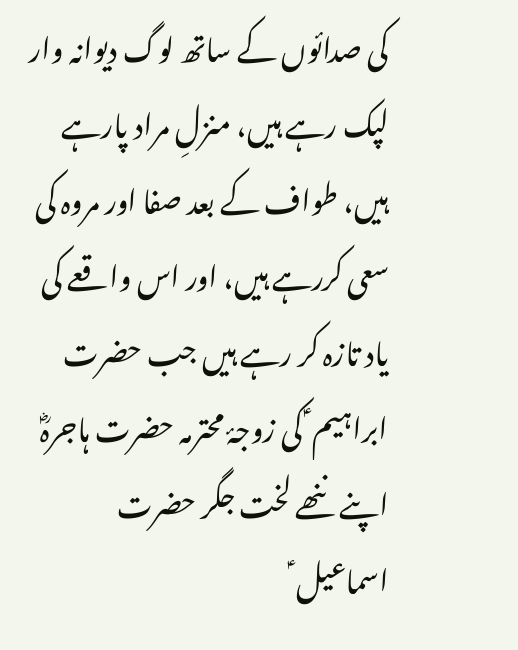کی صدائوں کے ساتھ لوگ دیوانہ وار لپک رہے ہیں، منزلِ مراد پارہے ہیں، طواف کے بعد صفا اور مروہ کی سعی کررہے ہیں، اور اس واقعے کی یاد تازہ کر رہے ہیں جب حضرت ابراہیم ؑ کی زوجۂ محترمہ حضرت ہاجرہؓ اپنے ننھے لخت جگر حضرت اسماعیل ؑ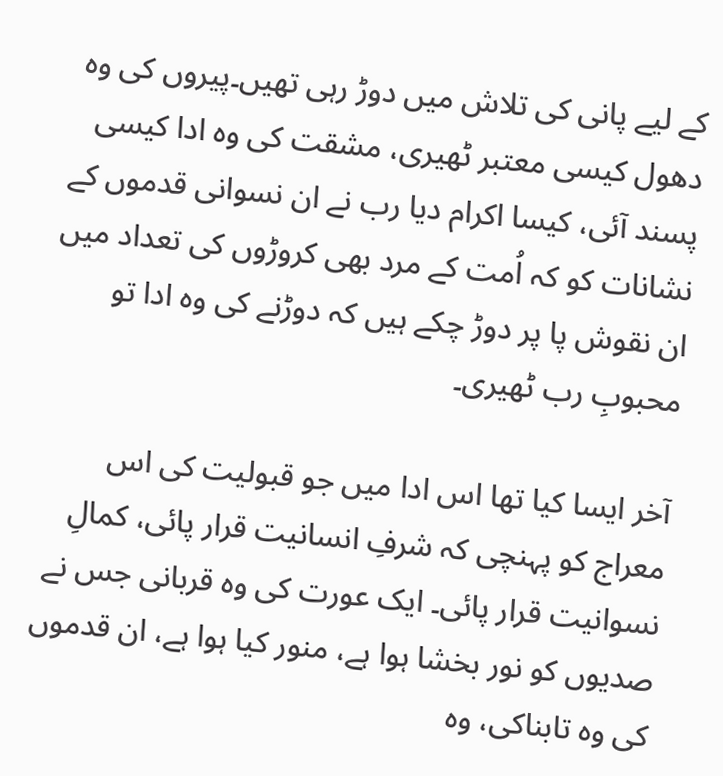کے لیے پانی کی تلاش میں دوڑ رہی تھیں۔پیروں کی وہ دھول کیسی معتبر ٹھیری، مشقت کی وہ ادا کیسی پسند آئی، کیسا اکرام دیا رب نے ان نسوانی قدموں کے نشانات کو کہ اُمت کے مرد بھی کروڑوں کی تعداد میں ان نقوش پا پر دوڑ چکے ہیں کہ دوڑنے کی وہ ادا تو محبوبِ رب ٹھیری۔

آخر ایسا کیا تھا اس ادا میں جو قبولیت کی اس معراج کو پہنچی کہ شرفِ انسانیت قرار پائی، کمالِ نسوانیت قرار پائی۔ ایک عورت کی وہ قربانی جس نے صدیوں کو نور بخشا ہوا ہے، منور کیا ہوا ہے، ان قدموں کی وہ تابناکی، وہ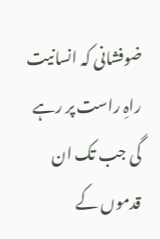ضوفشانی کہ انسانیت راہِ راست پر رہے گی جب تک ان قدموں کے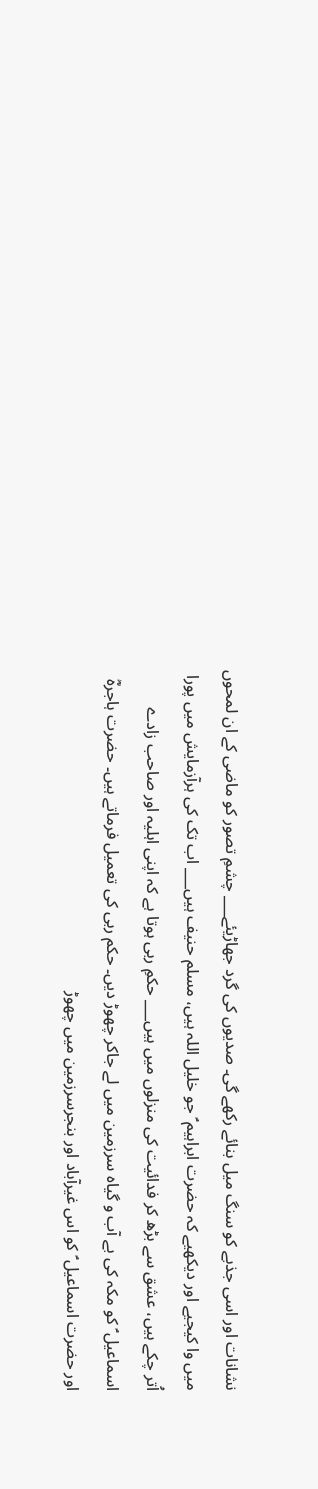نشانات اور اسی جذبے کو سنگ میل بنائے رکھے گی۔ صدیوں کی گرد جھاڑیئے___ چشمِ تصور کو ماضی کے ان لمحوں میں وا کیجیے اور دیکھیے کہ حضرت ابراہیم ؑ جو خلیل اللہ ہیں، مسلم حنیف ہیں___ اب تک کی ہرآزمایش میں پورا اُتر چکے ہیں، عشق سے بڑھ کر فدائیت کی منزلوں میں ہیں___ حکمِ ربی ہوتا ہے کہ اپنی اہلیہ اور صاحب زادے اسماعیل ؑ کو مکہ کی بے آب و گیاہ سرزمین میں لے جاکر چھوڑ دیں۔ حکم ربی کی تعمیل فرماتے ہیں۔ حضرت ہاجرہؓ اور حضرت اسماعیل ؑ کو اس غیرآباد اور بنجرسرزمین میں چھوڑ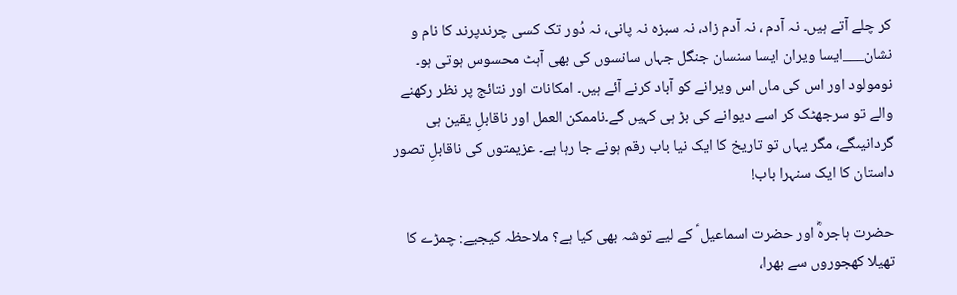کر چلے آتے ہیں۔ نہ آدم ، نہ آدم زاد، نہ سبزہ نہ پانی، نہ دُور تک کسی چرندپرند کا نام و نشان___ایسا ویران ایسا سنسان جنگل جہاں سانسوں کی بھی آہٹ محسوس ہوتی ہو۔ نومولود اور اس کی ماں اس ویرانے کو آباد کرنے آئے ہیں۔ امکانات اور نتائج پر نظر رکھنے والے تو سرجھٹک کر اسے دیوانے کی بڑ ہی کہیں گے۔ناممکن العمل اور ناقابلِ یقین ہی گردانیںگے، مگر یہاں تو تاریخ کا ایک نیا باب رقم ہونے جا رہا ہے۔ عزیمتوں کی ناقابلِ تصور داستان کا ایک سنہرا باب!

حضرت ہاجرہؓ اور حضرت اسماعیل ؑ کے لیے توشہ بھی کیا ہے؟ ملاحظہ کیجیے: چمڑے کا تھیلا کھجوروں سے بھرا،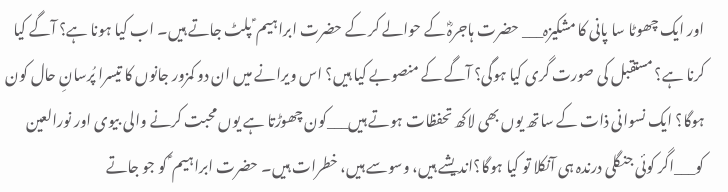اور ایک چھوٹا سا پانی کا مشکیزہ___ حضرت ہاجرہؓ کے حوالے کر کے حضرت ابراہیم ؑ پلٹ جاتے ہیں۔ اب کیا ہونا ہے؟ آگے کیا کرنا ہے؟ مستقبل کی صورت گری کیا ہوگی؟ آگے کے منصوبے کیا ہیں؟ اس ویرانے میں ان دو کمزور جانوں کا تیسرا پُرسانِ حال کون ہوگا؟ ایک نسوانی ذات کے ساتھ یوں بھی لاکھ تحفظات ہوتے ہیں___کون چھوڑتا ہے یوں محبت کرنے والی بیوی اور نورالعین کو___اگر کوئی جنگلی درندہ ہی آنکلا تو کیا ہوگا؟اندیشے ہیں، وسوسے ہیں، خطرات ہیں۔ حضرت ابراہیم ؑ کو جو جاتے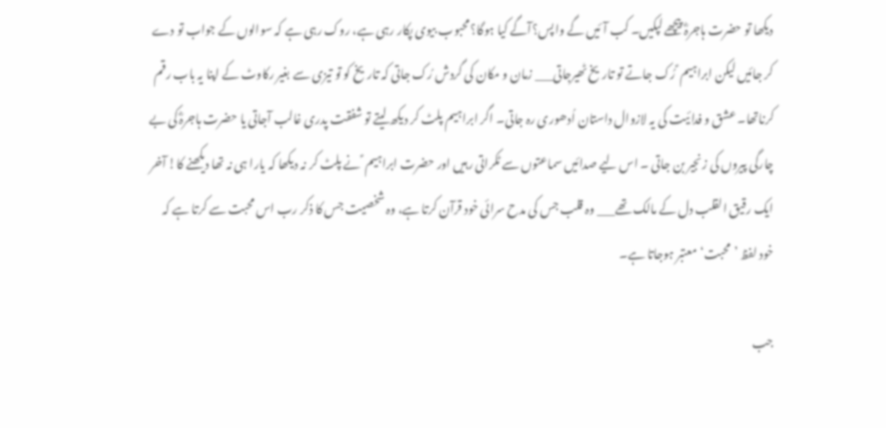دیکھا تو حضرت ہاجرہؓ پیچھے لپکیں۔ کب آئیں گے واپس؟آگے کیا ہوگا؟ محبوب بیوی پکار رہی ہے، روک رہی ہے کہ سوالوں کے جواب تو دے کر جائیں لیکن ابراہیم ؑ رُک جاتے تو تاریخ ٹھیرجاتی___ زمان و مکان کی گردش رُک جاتی کہ تاریخ کو تو تیزی سے بغیر رکاوٹ کے اپنا یہ باب رقم کرناتھا۔ عشق و فدائیت کی یہ لازوال داستان اُدھوری رہ جاتی۔ اگر ابراہیم پلٹ کر دیکھ لیتے تو شفقت پدری غالب آجاتی یا حضرت ہاجرہؓ کی بے چارگی پیروں کی زنجیر بن جاتی ۔ اس لیے صدائیں سماعتوں سے ٹکراتی رہیں اور حضرت ابراہیم ؑ نے پلٹ کر نہ دیکھا کہ یارا ہی نہ تھا دیکھنے کا! آخر ایک رقیق القلب دل کے مالک تھے___ وہ قلب جس کی مدح سرائی خود قرآن کرتا ہے، وہ شخصیت جس کا ذکر رب اس محبت سے کرتا ہے کہ خود لفظ ’محبت‘ معتبر ہوجاتا ہے۔

جب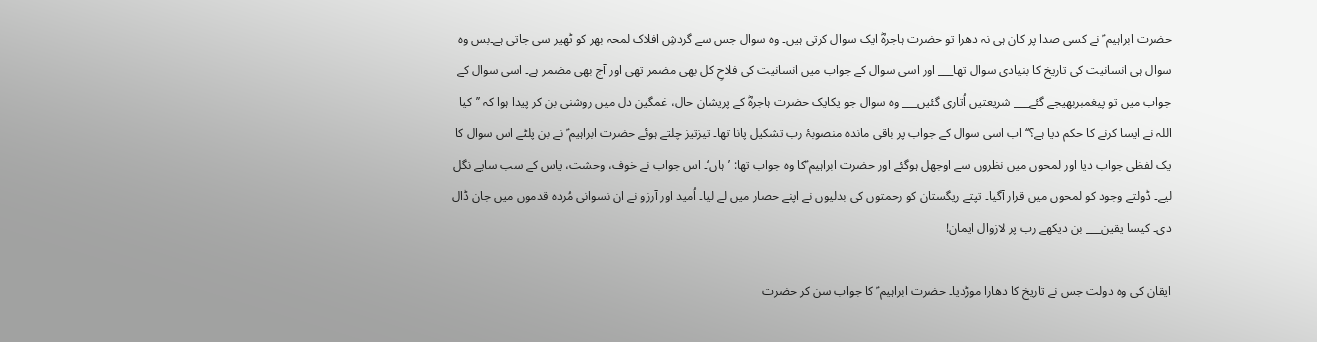حضرت ابراہیم ؑ نے کسی صدا پر کان ہی نہ دھرا تو حضرت ہاجرہؓ ایک سوال کرتی ہیں۔ وہ سوال جس سے گردشِ افلاک لمحہ بھر کو ٹھیر سی جاتی ہے۔بس وہ سوال ہی انسانیت کی تاریخ کا بنیادی سوال تھا___ اور اسی سوال کے جواب میں انسانیت کی فلاحِ کل بھی مضمر تھی اور آج بھی مضمر ہے۔ اسی سوال کے جواب میں تو پیغمبربھیجے گئے___ شریعتیں اُتاری گئیں___ وہ سوال جو یکایک حضرت ہاجرہؓ کے پریشان حال، غمگین دل میں روشنی بن کر پیدا ہوا کہ ’’کیا اللہ نے ایسا کرنے کا حکم دیا ہے؟‘‘ اب اسی سوال کے جواب پر باقی ماندہ منصوبۂ رب تشکیل پانا تھا۔ تیزتیز چلتے ہوئے حضرت ابراہیم ؑ نے بن پلٹے اس سوال کا یک لفظی جواب دیا اور لمحوں میں نظروں سے اوجھل ہوگئے اور حضرت ابراہیم ؑکا وہ جواب تھا: ’ہاں‘۔ اس جواب نے خوف، وحشت، یاس کے سب سایے نگل لیے۔ ڈولتے وجود کو لمحوں میں قرار آگیا۔ تپتے ریگستان کو رحمتوں کی بدلیوں نے اپنے حصار میں لے لیا۔ اُمید اور آرزو نے ان نسوانی مُردہ قدموں میں جان ڈال دی۔ کیسا یقین___ بن دیکھے رب پر لازوال ایمان!

ایقان کی وہ دولت جس نے تاریخ کا دھارا موڑدیا۔ حضرت ابراہیم ؑ کا جواب سن کر حضرت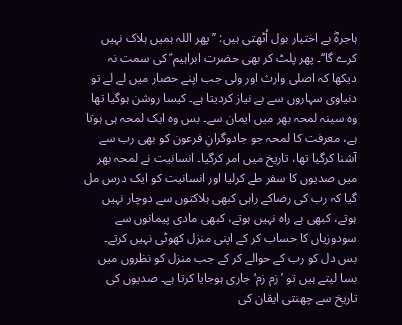ہاجرہؓ بے اختیار بول اُٹھتی ہیں: ’’پھر اللہ ہمیں ہلاک نہیں کرے گا‘‘۔ پھر پلٹ کر بھی حضرت ابراہیم ؑ کی سمت نہ دیکھا کہ اصلی وارث اور ولی جب اپنے حصار میں لے لے تو دنیاوی سہاروں سے بے نیاز کردیتا ہے۔ کیسا روشن ہوگیا تھا وہ سینہ لمحہ بھر میں ایمان سے۔ بس وہ ایک لمحہ ہی ہوتا ہے، معرفت کا لمحہ جو جادوگرانِ فرعون کو بھی رب سے آشنا کرگیا تھا، تاریخ میں امر کرگیا۔ انسانیت نے لمحہ بھر میں صدیوں کا سفر طے کرلیا اور انسانیت کو ایک درس مل گیا کہ رب کی رضاکے راہی کبھی ہلاکتوں سے دوچار نہیں ہوتے، کبھی بے راہ نہیں ہوتے، کبھی مادی پیمانوں سے سودوزیاں کا حساب کر کے اپنی منزل کھوٹی نہیں کرتے۔ بس دل کو رب کے حوالے کر کے جب منزل کو نظروں میں بسا لیتے ہیں تو ’زم زم‘ جاری ہوجایا کرتا ہے۔ صدیوں کی تاریخ سے چھنتی ایقان کی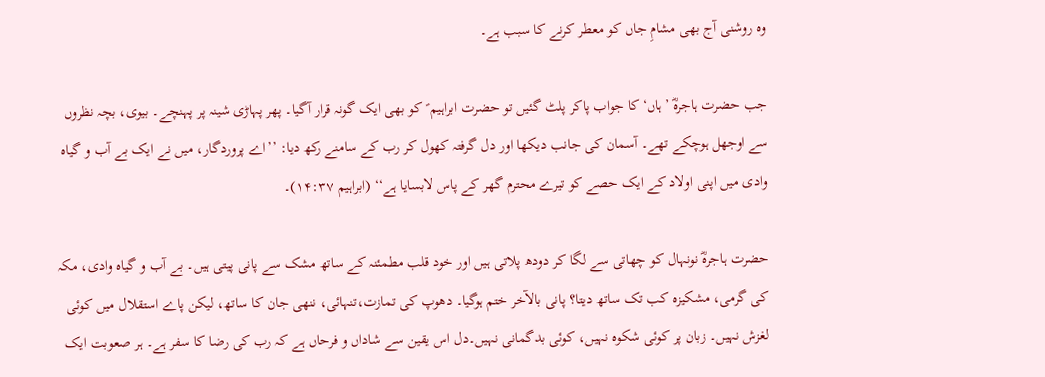وہ روشنی آج بھی مشامِ جاں کو معطر کرنے کا سبب ہے۔

جب حضرت ہاجرہؓ ’ہاں‘کا جواب پاکر پلٹ گئیں تو حضرت ابراہیم ؑ کو بھی ایک گونہ قرار آگیا۔ پھر پہاڑی شینہ پر پہنچے۔ بیوی، بچہ نظروں سے اوجھل ہوچکے تھے۔ آسمان کی جانب دیکھا اور دل گرفتہ کھول کر رب کے سامنے رکھ دیا: ’’اے پروردگار، میں نے ایک بے آب و گیاہ وادی میں اپنی اولاد کے ایک حصے کو تیرے محترم گھر کے پاس لابسایا ہے‘‘ (ابراہیم ۱۴:۳۷)۔

حضرت ہاجرہؓ نونہال کو چھاتی سے لگا کر دودھ پلاتی ہیں اور خود قلب مطمئنہ کے ساتھ مشک سے پانی پیتی ہیں۔ بے آب و گیاہ وادی، مکہ کی گرمی، مشکیزہ کب تک ساتھ دیتا؟ پانی بالآخر ختم ہوگیا۔ دھوپ کی تمازت،تنہائی، ننھی جان کا ساتھ، لیکن پاے استقلال میں کوئی لغزش نہیں۔ زبان پر کوئی شکوہ نہیں، کوئی بدگمانی نہیں۔دل اس یقین سے شاداں و فرحاں ہے کہ رب کی رضا کا سفر ہے۔ ہر صعوبت ایک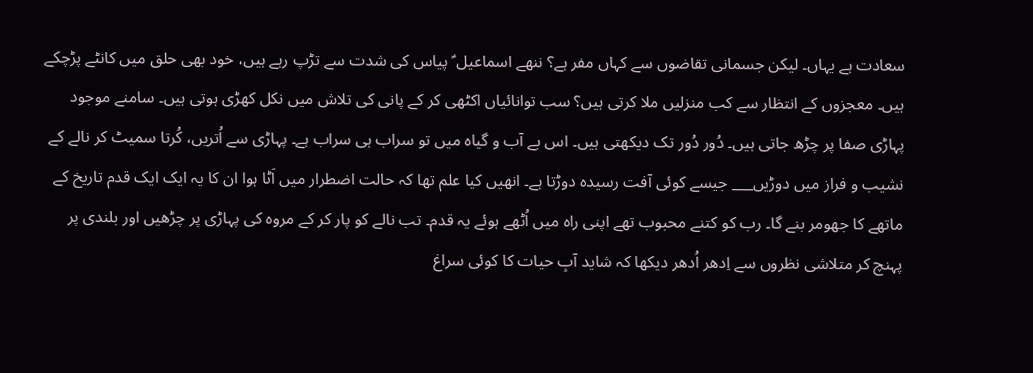سعادت ہے یہاں۔ لیکن جسمانی تقاضوں سے کہاں مفر ہے؟ ننھے اسماعیل ؑ پیاس کی شدت سے تڑپ رہے ہیں، خود بھی حلق میں کانٹے پڑچکے ہیں۔ معجزوں کے انتظار سے کب منزلیں ملا کرتی ہیں؟ سب توانائیاں اکٹھی کر کے پانی کی تلاش میں نکل کھڑی ہوتی ہیں۔ سامنے موجود پہاڑی صفا پر چڑھ جاتی ہیں۔ دُور دُور تک دیکھتی ہیں۔ اس بے آب و گیاہ میں تو سراب ہی سراب ہے۔ پہاڑی سے اُتریں، کُرتا سمیٹ کر نالے کے نشیب و فراز میں دوڑیں___ جیسے کوئی آفت رسیدہ دوڑتا ہے۔ انھیں کیا علم تھا کہ حالت اضطرار میں اَٹا ہوا ان کا یہ ایک ایک قدم تاریخ کے ماتھے کا جھومر بنے گا۔ رب کو کتنے محبوب تھے اپنی راہ میں اُٹھے ہوئے یہ قدم۔ تب نالے کو پار کر کے مروہ کی پہاڑی پر چڑھیں اور بلندی پر پہنچ کر متلاشی نظروں سے اِدھر اُدھر دیکھا کہ شاید آبِ حیات کا کوئی سراغ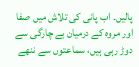پالیں۔ اب پانی کی تلاش میں صفا اور مروہ کے درمیان بے چارگی سے دوڑ رہی ہیں، سماعتوں سے ننھے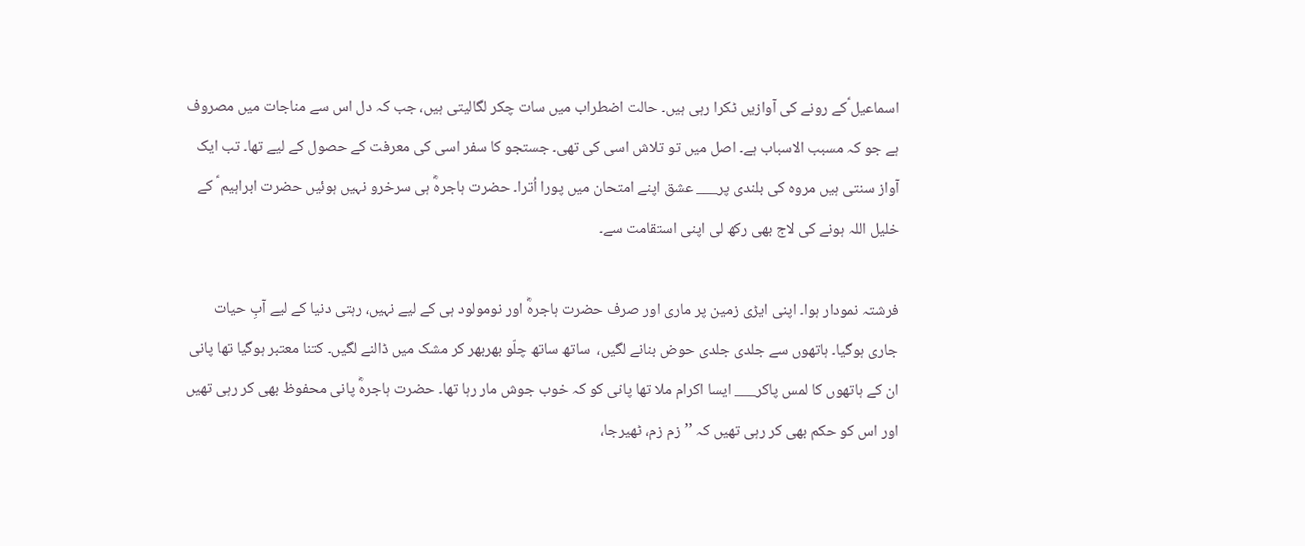اسماعیل ؑکے رونے کی آوازیں ٹکرا رہی ہیں۔ حالت اضطراب میں سات چکر لگالیتی ہیں، جب کہ دل اس سے مناجات میں مصروف ہے جو کہ مسبب الاسباب ہے۔ اصل میں تو تلاش اسی کی تھی۔ جستجو کا سفر اسی کی معرفت کے حصول کے لیے تھا۔ تب ایک آواز سنتی ہیں مروہ کی بلندی پر___ عشق اپنے امتحان میں پورا اُترا۔ حضرت ہاجرہؓ ہی سرخرو نہیں ہوئیں حضرت ابراہیم ؑ کے خلیل اللہ ہونے کی لاج بھی رکھ لی اپنی استقامت سے۔

فرشتہ نمودار ہوا۔ اپنی ایڑی زمین پر ماری اور صرف حضرت ہاجرہؓ اور نومولود ہی کے لیے نہیں، رہتی دنیا کے لیے آبِ حیات جاری ہوگیا۔ ہاتھوں سے جلدی جلدی حوض بنانے لگیں،  ساتھ ساتھ چلّو بھربھر کر مشک میں ڈالنے لگیں۔ کتنا معتبر ہوگیا تھا پانی ان کے ہاتھوں کا لمس پاکر___ ایسا اکرام ملا تھا پانی کو کہ خوب جوش مار رہا تھا۔ حضرت ہاجرہؓ پانی محفوظ بھی کر رہی تھیں اور اس کو حکم بھی کر رہی تھیں کہ ’’زم زم، ٹھیرجا،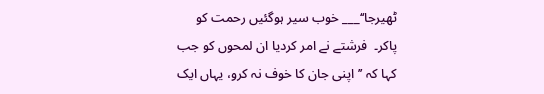ٹھیرجا‘‘___ خوب سیر ہوگئیں رحمت کو پاکر۔  فرشتے نے امر کردیا ان لمحوں کو جب کہا کہ ’’اپنی جان کا خوف نہ کرو، یہاں ایک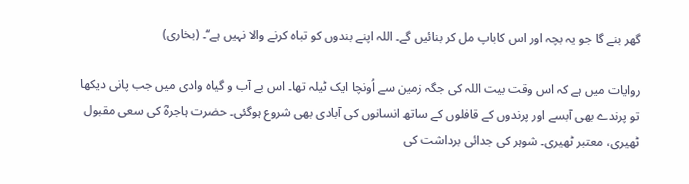گھر بنے گا جو یہ بچہ اور اس کاباپ مل کر بنائیں گے۔ اللہ اپنے بندوں کو تباہ کرنے والا نہیں ہے‘‘۔ (بخاری)

روایات میں ہے کہ اس وقت بیت اللہ کی جگہ زمین سے اُونچا ایک ٹیلہ تھا۔ اس بے آب و گیاہ وادی میں جب پانی دیکھا تو پرندے بھی آبسے اور پرندوں کے قافلوں کے ساتھ انسانوں کی آبادی بھی شروع ہوگئی۔ حضرت ہاجرہؓ کی سعی مقبول ٹھیری، معتبر ٹھیری۔ شوہر کی جدائی برداشت کی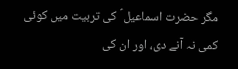مگر حضرت اسماعیل ؑ کی تربیت میں کوئی کمی نہ آنے دی، اور ان کی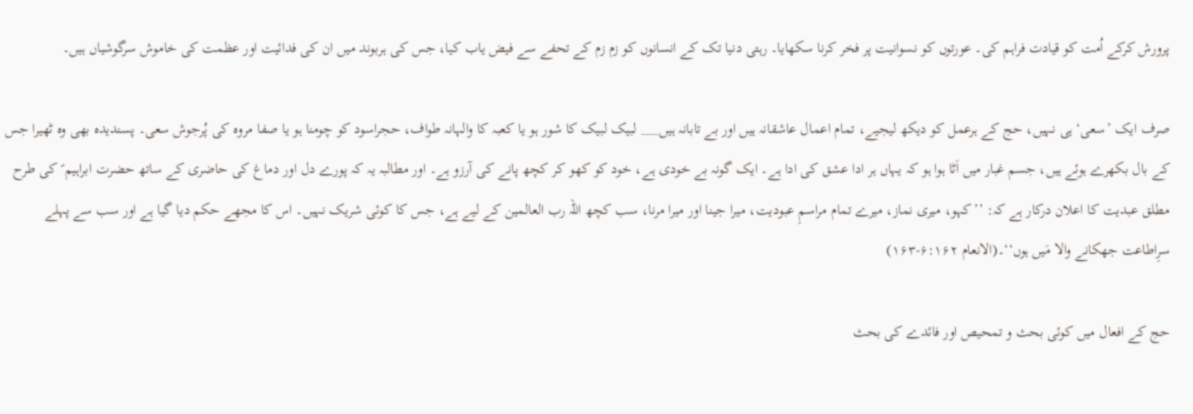پرورش کرکے اُمت کو قیادت فراہم کی۔ عورتوں کو نسوانیت پر فخر کرنا سکھایا۔ رہتی دنیا تک کے انسانوں کو زم زم کے تحفے سے فیض یاب کیا، جس کی ہربوند میں ان کی فدائیت اور عظمت کی خاموش سرگوشیاں ہیں۔

صرف ایک ’سعی‘ ہی نہیں، حج کے ہرعمل کو دیکھ لیجیے، تمام اعمال عاشقانہ ہیں اور بے تابانہ ہیں___ لبیک لبیک کا شور ہو یا کعبہ کا والہانہ طواف، حجراسود کو چومنا ہو یا صفا مروہ کی پُرجوش سعی۔ پسندیدہ بھی وہ ٹھیرا جس کے بال بکھرے ہوئے ہیں، جسم غبار میں اَٹا ہوا ہو کہ یہاں ہر ادا عشق کی ادا ہے۔ ایک گونہ بے خودی ہے، خود کو کھو کر کچھ پانے کی آرزو ہے۔ اور مطالبہ یہ کہ پورے دل اور دماغ کی حاضری کے ساتھ حضرت ابراہیم ؑ کی طرح مطلق عبدیت کا اعلان درکار ہے کہ: ’’کہو، میری نماز، میرے تمام مراسمِ عبودیت، میرا جینا اور میرا مرنا، سب کچھ اللہ رب العالمین کے لیے ہے، جس کا کوئی شریک نہیں۔ اس کا مجھے حکم دیا گیا ہے اور سب سے پہلے سرِاطاعت جھکانے والا مَیں ہوں‘‘۔(الانعام ۶:۱۶۲-۱۶۳)

حج کے افعال میں کوئی بحث و تمحیص اور فائدے کی بحث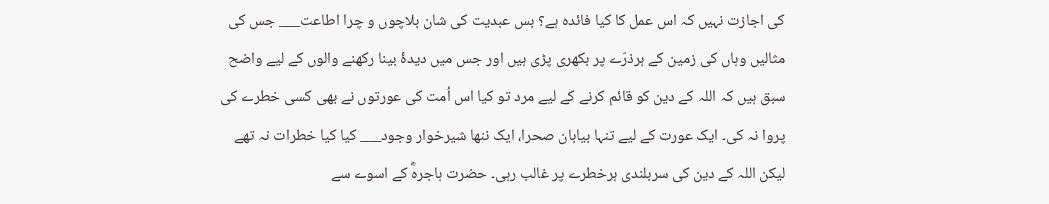کی اجازت نہیں کہ اس عمل کا کیا فائدہ ہے؟ بس عبدیت کی شان بلاچوں و چرا اطاعت___ جس کی مثالیں وہاں کی زمین کے ہرذرّے پر بکھری پڑی ہیں اور جس میں دیدۂ بینا رکھنے والوں کے لیے واضح سبق ہیں کہ اللہ کے دین کو قائم کرنے کے لیے مرد تو کیا اس اُمت کی عورتوں نے بھی کسی خطرے کی پروا نہ کی۔ ایک عورت کے لیے تنہا بیابان صحرا، ایک ننھا شیرخوار وجود___ کیا کیا خطرات نہ تھے لیکن اللہ کے دین کی سربلندی ہرخطرے پر غالب رہی۔ حضرت ہاجرہؓ کے اسوے سے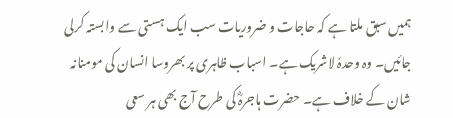ہمیں سبق ملتا ہے کہ حاجات و ضروریات سب ایک ہستی سے وابستہ کرلی جائیں۔ وہ وحدہٗ لاشریک ہے۔ اسباب ظاہری پر بھروسا انسان کی مومنانہ شان کے خلاف ہے۔ حضرت ہاجرہؓ کی طرح آج بھی ہر سعی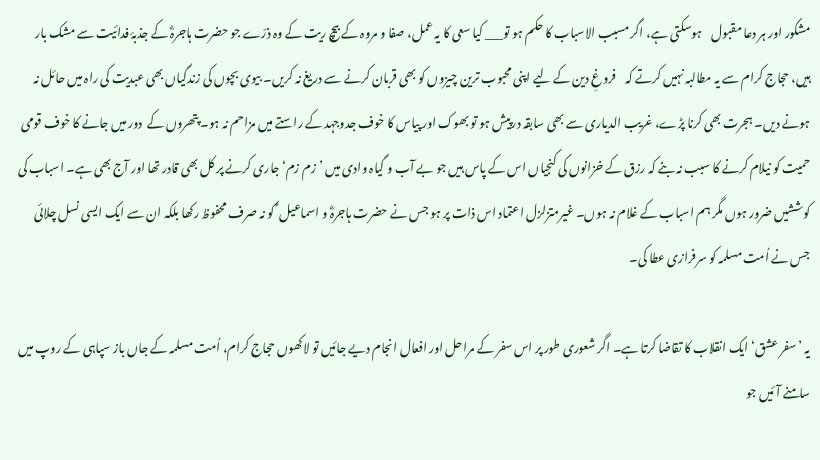مشکور اور ہر دعا مقبول    ہوسکتی ہے، اگر مسبب الاسباب کا حکم ہو تو___ کیا سعی کا یہ عمل، صفا و مروہ کے بیچ ریت کے وہ ذرّے جو حضرت ہاجرہؓ کے جذبۂ فدائیت سے مشک بار ہیں، حجاج کرام سے یہ مطالبہ نہیں کرتے کہ    فروغِ دین کے لیے اپنی محبوب ترین چیزوں کو بھی قربان کرنے سے دریغ نہ کریں۔ بیوی بچوں کی زندگیاں بھی عبدیت کی راہ میں حائل نہ ہونے دیں۔ ہجرت بھی کرنا پڑے، غریب الدیاری سے بھی سابقہ درپیش ہو تو بھوک اور پیاس کا خوف جدوجہد کے راستے میں مزاحم نہ ہو۔ پتھروں کے  دور میں جانے کا خوف قومی حمیت کو نیلام کرنے کا سبب نہ بنے کہ رزق کے خزانوں کی کنجیاں اس کے پاس ہیں جو بے آب و گیاہ وادی میں ’زم زم‘ جاری کرنے پر کل بھی قادر تھا اور آج بھی ہے۔ اسباب کی کوششیں ضرور ہوں مگر ہم اسباب کے غلام نہ ہوں۔ غیرمتزلزل اعتماد اس ذات پر ہو جس نے حضرت ہاجرہؓ و اسماعیل ؑ کو نہ صرف محفوظ رکھا بلکہ ان سے ایک ایسی نسل چلائی جس نے اُمت مسلمہ کو سرفرازی عطا کی۔

یہ ’سفر عشق‘ ایک انقلاب کا تقاضا کرتا ہے۔ اگر شعوری طور پر اس سفر کے مراحل اور افعال انجام دیے جائیں تو لاکھوں حجاج کرام، اُمت مسلمہ کے جاں باز سپاہی کے روپ میں سامنے آئیں جو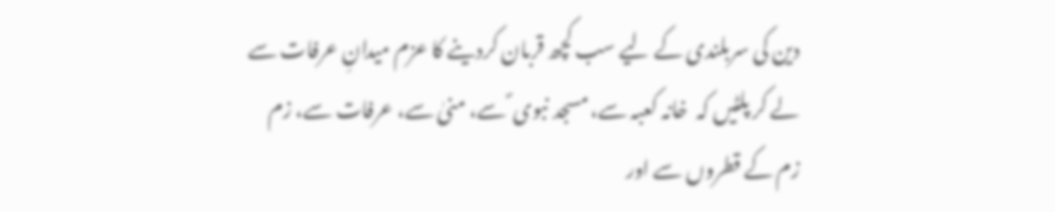دین کی سربلندی کے لیے سب کچھ قربان کردینے کا عزم میدانِ عرفات سے لے کر پلٹیں کہ  خانہ کعبہ سے، مسجد نبوی ؐ سے، منیٰ سے، عرفات سے، زم زم کے قطروں سے اور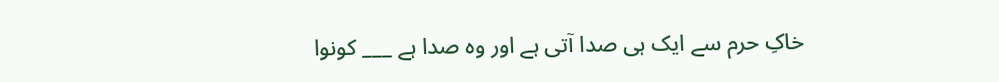خاکِ حرم سے ایک ہی صدا آتی ہے اور وہ صدا ہے ___ کونوا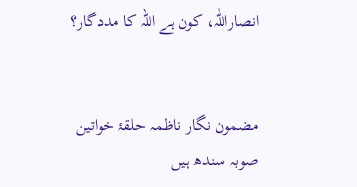انصاراللّٰہ، کون ہے اللہ کا مددگار؟


مضمون نگار ناظمہ حلقۂ خواتین صوبہ سندھ ہیں